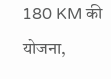180 KM की योजना,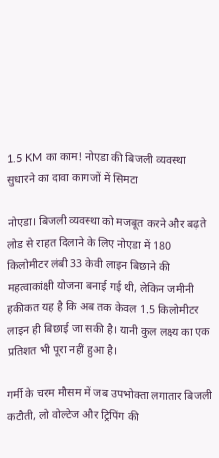1.5 KM का काम! नोएडा की बिजली व्यवस्था सुधारने का दावा कागजों में सिमटा

नोएडा। बिजली व्यवस्था को मजबूत करने और बढ़ते लोड से राहत दिलाने के लिए नोएडा में 180 किलोमीटर लंबी 33 केवी लाइन बिछाने की महत्वाकांक्षी योजना बनाई गई थी, लेकिन जमीनी हकीकत यह है कि अब तक केवल 1.5 किलोमीटर लाइन ही बिछाई जा सकी है। यानी कुल लक्ष्य का एक प्रतिशत भी पूरा नहीं हुआ है।

गर्मी के चरम मौसम में जब उपभोक्ता लगातार बिजली कटौती, लो वोल्टेज और ट्रिपिंग की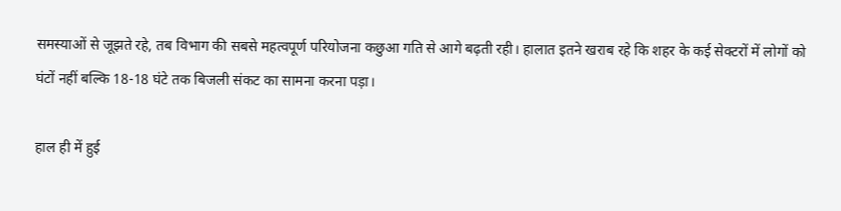समस्याओं से जूझते रहे, तब विभाग की सबसे महत्वपूर्ण परियोजना कछुआ गति से आगे बढ़ती रही। हालात इतने खराब रहे कि शहर के कई सेक्टरों में लोगों को घंटों नहीं बल्कि 18-18 घंटे तक बिजली संकट का सामना करना पड़ा।

हाल ही में हुई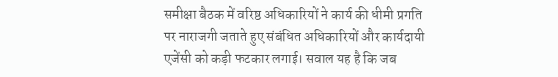समीक्षा बैठक में वरिष्ठ अधिकारियों ने कार्य की धीमी प्रगति पर नाराजगी जताते हुए संबंधित अधिकारियों और कार्यदायी एजेंसी को कड़ी फटकार लगाई। सवाल यह है कि जब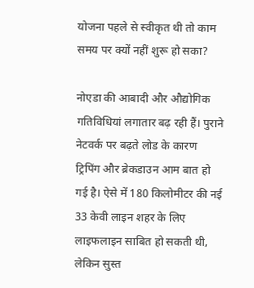योजना पहले से स्वीकृत थी तो काम समय पर क्यों नहीं शुरू हो सका?

नोएडा की आबादी और औद्योगिक गतिविधियां लगातार बढ़ रही हैं। पुराने नेटवर्क पर बढ़ते लोड के कारण ट्रिपिंग और ब्रेकडाउन आम बात हो गई है। ऐसे में 180 किलोमीटर की नई 33 केवी लाइन शहर के लिए लाइफलाइन साबित हो सकती थी, लेकिन सुस्त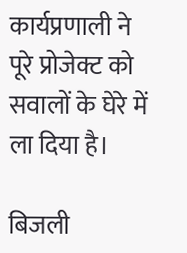कार्यप्रणाली ने पूरे प्रोजेक्ट को सवालों के घेरे में ला दिया है।

बिजली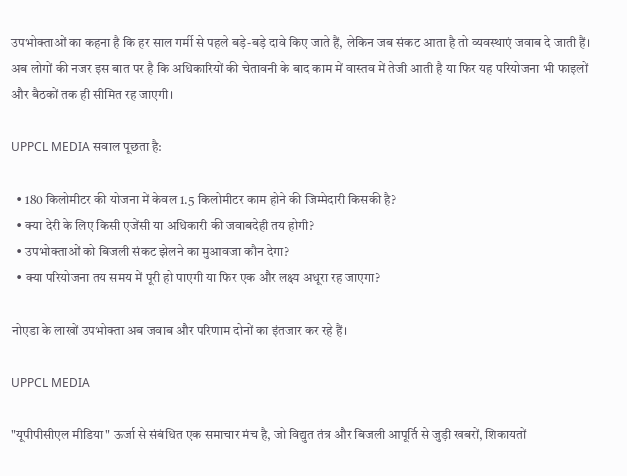उपभोक्ताओं का कहना है कि हर साल गर्मी से पहले बड़े-बड़े दावे किए जाते हैं, लेकिन जब संकट आता है तो व्यवस्थाएं जवाब दे जाती हैं। अब लोगों की नजर इस बात पर है कि अधिकारियों की चेतावनी के बाद काम में वास्तव में तेजी आती है या फिर यह परियोजना भी फाइलों और बैठकों तक ही सीमित रह जाएगी।

UPPCL MEDIA सवाल पूछता है:

  • 180 किलोमीटर की योजना में केवल 1.5 किलोमीटर काम होने की जिम्मेदारी किसकी है?
  • क्या देरी के लिए किसी एजेंसी या अधिकारी की जवाबदेही तय होगी?
  • उपभोक्ताओं को बिजली संकट झेलने का मुआवजा कौन देगा?
  • क्या परियोजना तय समय में पूरी हो पाएगी या फिर एक और लक्ष्य अधूरा रह जाएगा?

नोएडा के लाखों उपभोक्ता अब जवाब और परिणाम दोनों का इंतजार कर रहे हैं।

UPPCL MEDIA

"यूपीपीसीएल मीडिया" ऊर्जा से संबंधित एक समाचार मंच है, जो विद्युत तंत्र और बिजली आपूर्ति से जुड़ी खबरों, शिकायतों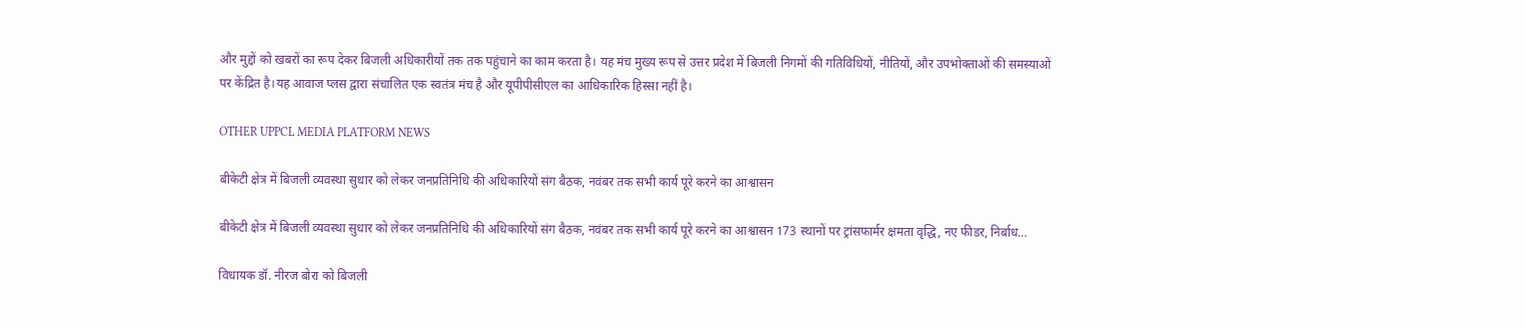और मुद्दों को खबरों का रूप देकर बिजली अधिकारीयों तक तक पहुंचाने का काम करता है। यह मंच मुख्य रूप से उत्तर प्रदेश में बिजली निगमों की गतिविधियों, नीतियों, और उपभोक्ताओं की समस्याओं पर केंद्रित है।यह आवाज प्लस द्वारा संचालित एक स्वतंत्र मंच है और यूपीपीसीएल का आधिकारिक हिस्सा नहीं है।

OTHER UPPCL MEDIA PLATFORM NEWS

बीकेटी क्षेत्र में बिजली व्यवस्था सुधार को लेकर जनप्रतिनिधि की अधिकारियों संग बैठक, नवंबर तक सभी कार्य पूरे करने का आश्वासन

बीकेटी क्षेत्र में बिजली व्यवस्था सुधार को लेकर जनप्रतिनिधि की अधिकारियों संग बैठक, नवंबर तक सभी कार्य पूरे करने का आश्वासन 173 स्थानों पर ट्रांसफार्मर क्षमता वृद्धि, नए फीडर, निर्बाध…

विधायक डॉ. नीरज बोरा को बिजली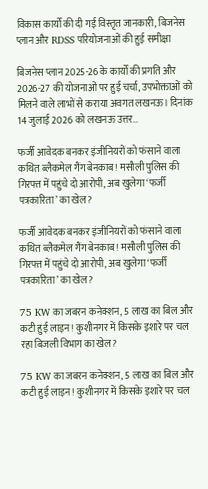विकास कार्यों की दी गई विस्तृत जानकारी, बिजनेस प्लान और RDSS परियोजनाओं की हुई समीक्षा

बिजनेस प्लान 2025-26 के कार्यों की प्रगति और 2026-27 की योजनाओं पर हुई चर्चा, उपभोक्ताओं को मिलने वाले लाभों से कराया अवगत लखनऊ। दिनांक 14 जुलाई 2026 को लखनऊ उत्तर…

फर्जी आवेदक बनकर इंजीनियरों को फंसाने वाला कथित ब्लैकमेल गैंग बेनकाब! मसौली पुलिस की गिरफ्त में पहुंचे दो आरोपी, अब खुलेगा ‘फर्जी पत्रकारिता’ का खेल?

फर्जी आवेदक बनकर इंजीनियरों को फंसाने वाला कथित ब्लैकमेल गैंग बेनकाब! मसौली पुलिस की गिरफ्त में पहुंचे दो आरोपी, अब खुलेगा ‘फर्जी पत्रकारिता’ का खेल?

75 KW का जबरन कनेक्शन, 5 लाख का बिल और कटी हुई लाइन! कुशीनगर में किसके इशारे पर चल रहा बिजली विभाग का खेल?

75 KW का जबरन कनेक्शन, 5 लाख का बिल और कटी हुई लाइन! कुशीनगर में किसके इशारे पर चल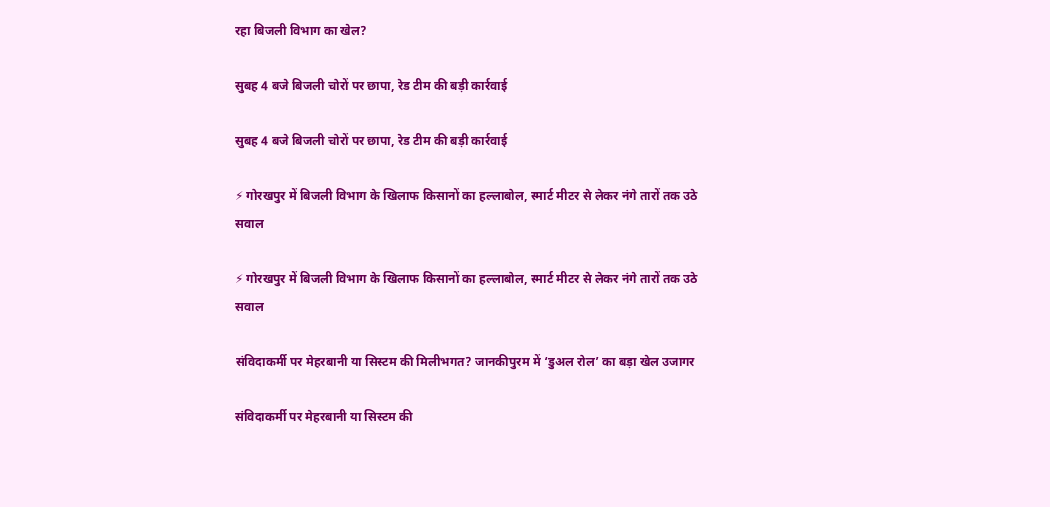रहा बिजली विभाग का खेल?

सुबह 4 बजे बिजली चोरों पर छापा, रेड टीम की बड़ी कार्रवाई

सुबह 4 बजे बिजली चोरों पर छापा, रेड टीम की बड़ी कार्रवाई

⚡ गोरखपुर में बिजली विभाग के खिलाफ किसानों का हल्लाबोल, स्मार्ट मीटर से लेकर नंगे तारों तक उठे सवाल

⚡ गोरखपुर में बिजली विभाग के खिलाफ किसानों का हल्लाबोल, स्मार्ट मीटर से लेकर नंगे तारों तक उठे सवाल

संविदाकर्मी पर मेहरबानी या सिस्टम की मिलीभगत? जानकीपुरम में ‘डुअल रोल’ का बड़ा खेल उजागर

संविदाकर्मी पर मेहरबानी या सिस्टम की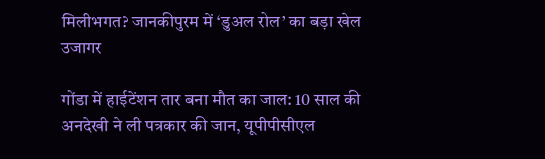मिलीभगत? जानकीपुरम में ‘डुअल रोल’ का बड़ा खेल उजागर

गोंडा में हाईटेंशन तार बना मौत का जाल: 10 साल की अनदेखी ने ली पत्रकार की जान, यूपीपीसीएल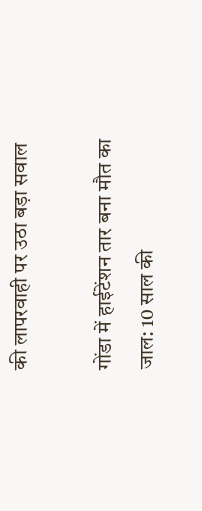की लापरवाही पर उठा बड़ा सवाल

गोंडा में हाईटेंशन तार बना मौत का जाल: 10 साल की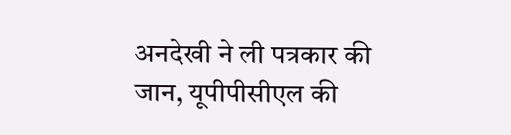अनदेखी ने ली पत्रकार की जान, यूपीपीसीएल की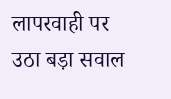लापरवाही पर उठा बड़ा सवाल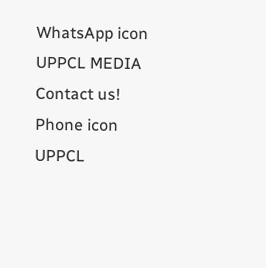WhatsApp icon
UPPCL MEDIA
Contact us!
Phone icon
UPPCL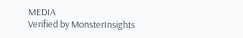MEDIA
Verified by MonsterInsights